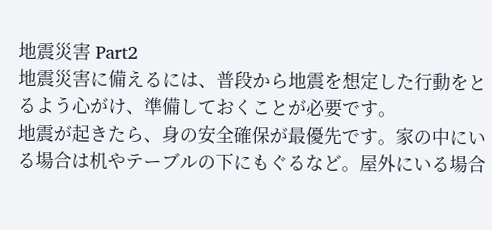地震災害 Part2
地震災害に備えるには、普段から地震を想定した行動をとるよう心がけ、準備しておくことが必要です。
地震が起きたら、身の安全確保が最優先です。家の中にいる場合は机やテーブルの下にもぐるなど。屋外にいる場合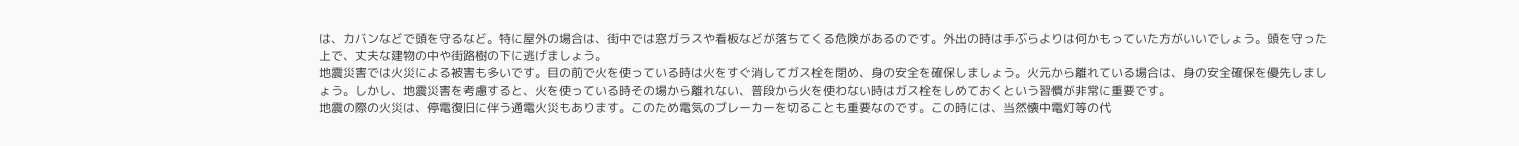は、カバンなどで頭を守るなど。特に屋外の場合は、街中では窓ガラスや看板などが落ちてくる危険があるのです。外出の時は手ぶらよりは何かもっていた方がいいでしょう。頭を守った上で、丈夫な建物の中や街路樹の下に逃げましょう。
地震災害では火災による被害も多いです。目の前で火を使っている時は火をすぐ消してガス栓を閉め、身の安全を確保しましょう。火元から離れている場合は、身の安全確保を優先しましょう。しかし、地震災害を考慮すると、火を使っている時その場から離れない、普段から火を使わない時はガス栓をしめておくという習慣が非常に重要です。
地震の際の火災は、停電復旧に伴う通電火災もあります。このため電気のブレーカーを切ることも重要なのです。この時には、当然懐中電灯等の代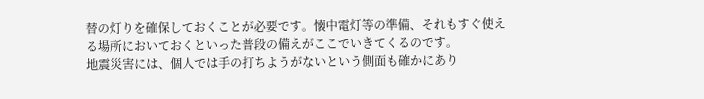替の灯りを確保しておくことが必要です。懐中電灯等の準備、それもすぐ使える場所においておくといった普段の備えがここでいきてくるのです。
地震災害には、個人では手の打ちようがないという側面も確かにあり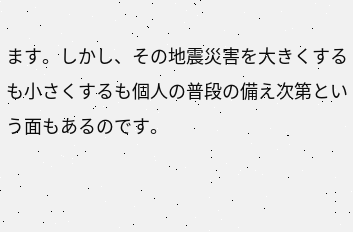ます。しかし、その地震災害を大きくするも小さくするも個人の普段の備え次第という面もあるのです。